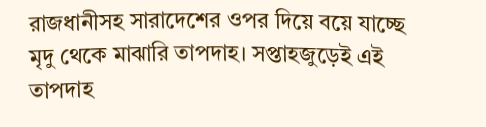রাজধানীসহ সারাদেশের ওপর দিয়ে বয়ে যাচ্ছে মৃদু থেকে মাঝারি তাপদাহ। সপ্তাহজুড়েই এই তাপদাহ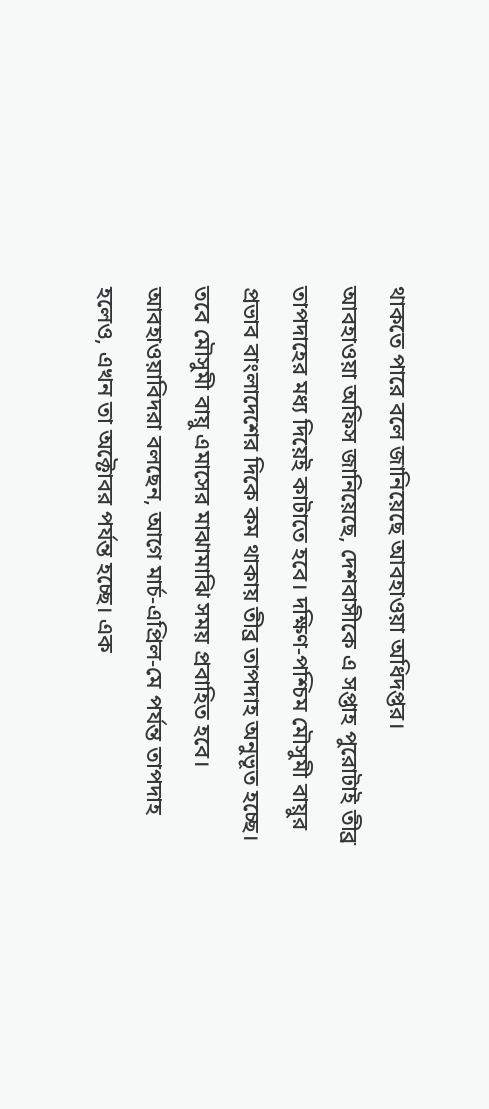থাকতে পারে বলে জানিয়েছে আবহাওয়া অধিদপ্তর।
আবহাওয়া অফিস জানিয়েছে, দেশবাসীকে এ সপ্তাহ পুরোটাই তীব্র তাপদাহের মধ্য দিয়েই কাটাতে হবে। দক্ষিণ-পশ্চিম মৌসুমী বায়ুর প্রভাব বাংলাদেশের দিকে কম থাকায় তীব্র তাপদাহ অনুভূত হচ্ছে। তবে মৌসুমী বায়ু এমাসের মাঝামাঝি সময় প্রবাহিত হবে।
আবহাওয়াবিদরা বলছেন, আগে মার্চ-এপ্রিল-মে পর্যন্ত তাপদাহ হলেও, এখন তা অক্টোবর পর্যন্ত হচ্ছে। এক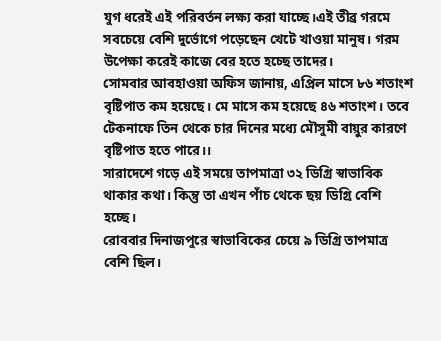যুগ ধরেই এই পরিবর্তন লক্ষ্য করা যাচ্ছে।এই তীব্র গরমে সবচেয়ে বেশি দুর্ভোগে পড়েছেন খেটে খাওয়া মানুষ। গরম উপেক্ষা করেই কাজে বের হতে হচ্ছে তাদের।
সোমবার আবহাওয়া অফিস জানায়, এপ্রিল মাসে ৮৬ শতাংশ বৃষ্টিপাত কম হয়েছে। মে মাসে কম হয়েছে ৪৬ শতাংশ। তবে টেকনাফে তিন থেকে চার দিনের মধ্যে মৌসুমী বায়ুর কারণে বৃষ্টিপাত হতে পারে।।
সারাদেশে গড়ে এই সময়ে তাপমাত্রা ৩২ ডিগ্রি স্বাভাবিক থাকার কথা। কিন্তু তা এখন পাঁচ থেকে ছয় ডিগ্রি বেশি হচ্ছে।
রোববার দিনাজপুরে স্বাভাবিকের চেয়ে ৯ ডিগ্রি তাপমাত্র বেশি ছিল।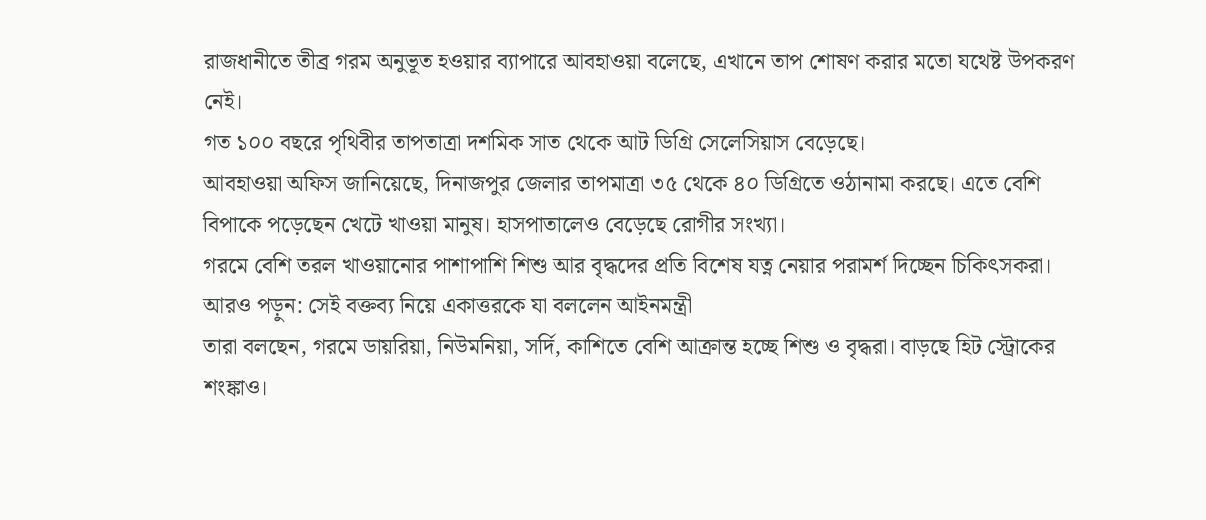রাজধানীতে তীব্র গরম অনুভূত হওয়ার ব্যাপারে আবহাওয়া বলেছে, এখানে তাপ শোষণ করার মতো যথেষ্ট উপকরণ নেই।
গত ১০০ বছরে পৃথিবীর তাপতাত্রা দশমিক সাত থেকে আট ডিগ্রি সেলেসিয়াস বেড়েছে।
আবহাওয়া অফিস জানিয়েছে, দিনাজপুর জেলার তাপমাত্রা ৩৫ থেকে ৪০ ডিগ্রিতে ওঠানামা করছে। এতে বেশি বিপাকে পড়েছেন খেটে খাওয়া মানুষ। হাসপাতালেও বেড়েছে রোগীর সংখ্যা।
গরমে বেশি তরল খাওয়ানোর পাশাপাশি শিশু আর বৃদ্ধদের প্রতি বিশেষ যত্ন নেয়ার পরামর্শ দিচ্ছেন চিকিৎসকরা।
আরও পড়ুন: সেই বক্তব্য নিয়ে একাত্তরকে যা বললেন আইনমন্ত্রী
তারা বলছেন, গরমে ডায়রিয়া, নিউমনিয়া, সর্দি, কাশিতে বেশি আক্রান্ত হচ্ছে শিশু ও বৃদ্ধরা। বাড়ছে হিট স্ট্রোকের শংঙ্কাও।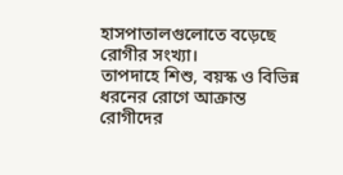হাসপাতালগুলোতে বড়েছে রোগীর সংখ্যা।
তাপদাহে শিশু, বয়স্ক ও বিভিন্ন ধরনের রোগে আক্রান্ত রোগীদের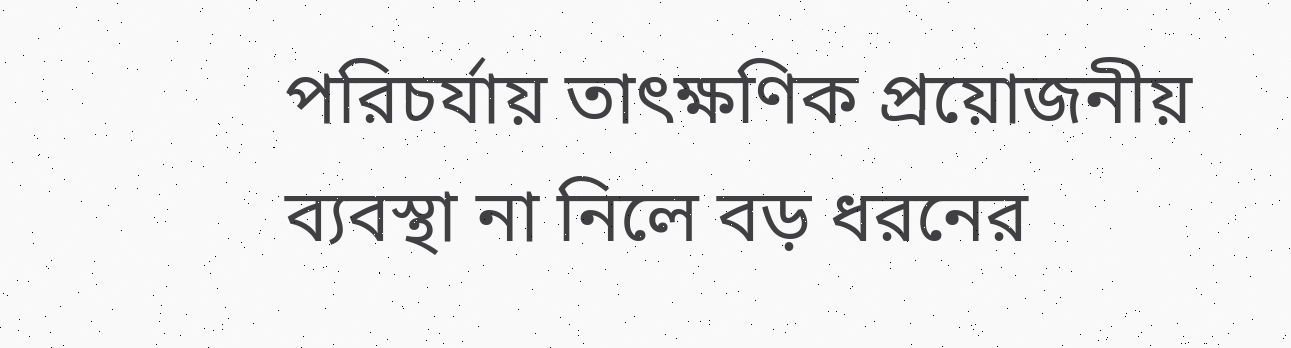পরিচর্যায় তাৎক্ষণিক প্রয়োজনীয় ব্যবস্থা না নিলে বড় ধরনের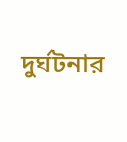দুর্ঘটনার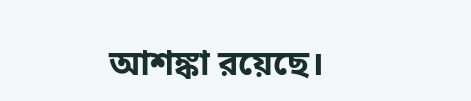আশঙ্কা রয়েছে।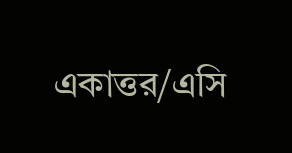একাত্তর/এসি